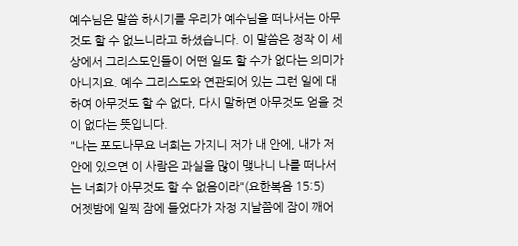예수님은 말씀 하시기를 우리가 예수님을 떠나서는 아무것도 할 수 없느니라고 하셨습니다. 이 말씀은 정작 이 세상에서 그리스도인들이 어떤 일도 할 수가 없다는 의미가 아니지요. 예수 그리스도와 연관되어 있는 그런 일에 대하여 아무것도 할 수 없다, 다시 말하면 아무것도 얻을 것이 없다는 뜻입니다.
"나는 포도나무요 너희는 가지니 저가 내 안에, 내가 저 안에 있으면 이 사람은 과실을 많이 맺나니 나를 떠나서는 너희가 아무것도 할 수 없음이라"(요한복음 15:5)
어젯밤에 일찍 잠에 들었다가 자정 지날쯤에 잠이 깨어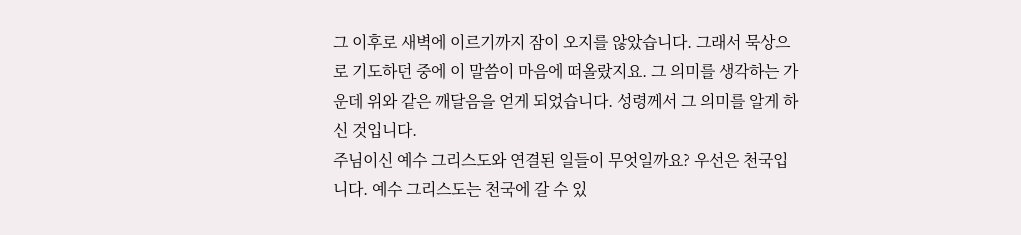그 이후로 새벽에 이르기까지 잠이 오지를 않았습니다. 그래서 묵상으로 기도하던 중에 이 말씀이 마음에 떠올랐지요. 그 의미를 생각하는 가운데 위와 같은 깨달음을 얻게 되었습니다. 성령께서 그 의미를 알게 하신 것입니다.
주님이신 예수 그리스도와 연결된 일들이 무엇일까요? 우선은 천국입니다. 예수 그리스도는 천국에 갈 수 있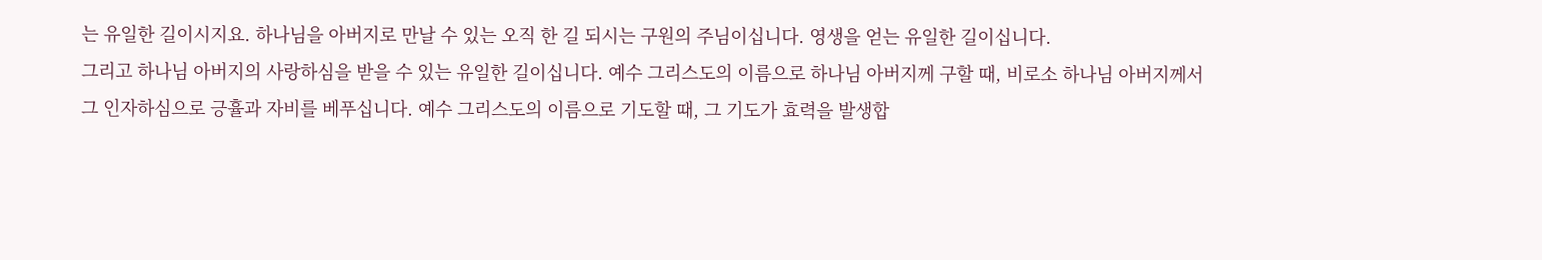는 유일한 길이시지요. 하나님을 아버지로 만날 수 있는 오직 한 길 되시는 구원의 주님이십니다. 영생을 얻는 유일한 길이십니다.
그리고 하나님 아버지의 사랑하심을 받을 수 있는 유일한 길이십니다. 예수 그리스도의 이름으로 하나님 아버지께 구할 때, 비로소 하나님 아버지께서 그 인자하심으로 긍휼과 자비를 베푸십니다. 예수 그리스도의 이름으로 기도할 때, 그 기도가 효력을 발생합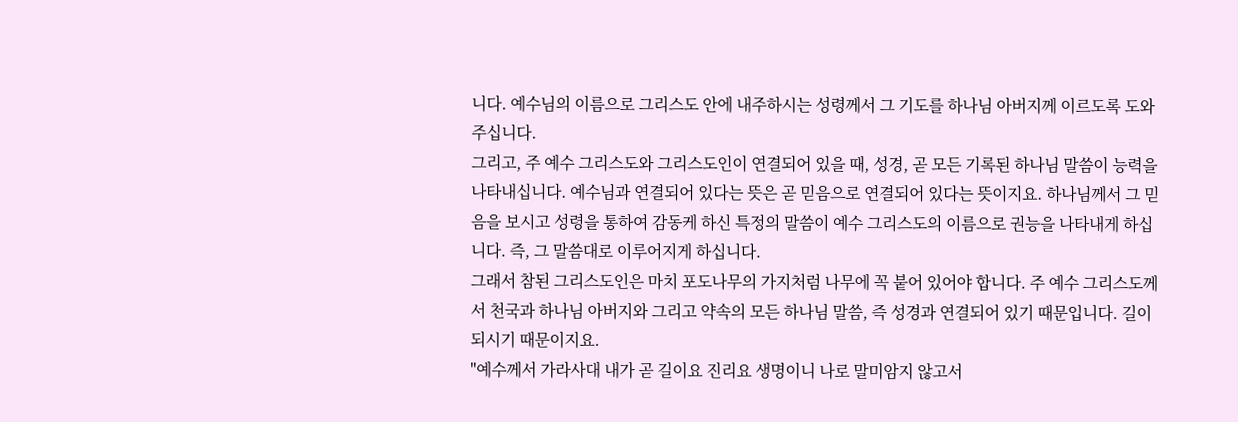니다. 예수님의 이름으로 그리스도 안에 내주하시는 성령께서 그 기도를 하나님 아버지께 이르도록 도와주십니다.
그리고, 주 예수 그리스도와 그리스도인이 연결되어 있을 때, 성경, 곧 모든 기록된 하나님 말씀이 능력을 나타내십니다. 예수님과 연결되어 있다는 뜻은 곧 믿음으로 연결되어 있다는 뜻이지요. 하나님께서 그 믿음을 보시고 성령을 통하여 감동케 하신 특정의 말씀이 예수 그리스도의 이름으로 권능을 나타내게 하십니다. 즉, 그 말씀대로 이루어지게 하십니다.
그래서 참된 그리스도인은 마치 포도나무의 가지처럼 나무에 꼭 붙어 있어야 합니다. 주 예수 그리스도께서 천국과 하나님 아버지와 그리고 약속의 모든 하나님 말씀, 즉 성경과 연결되어 있기 때문입니다. 길이 되시기 때문이지요.
"예수께서 가라사대 내가 곧 길이요 진리요 생명이니 나로 말미암지 않고서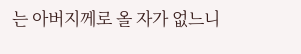는 아버지께로 올 자가 없느니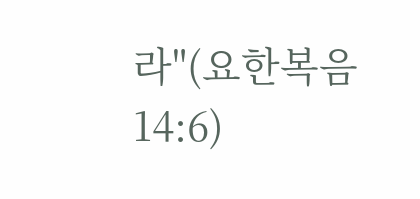라"(요한복음 14:6)